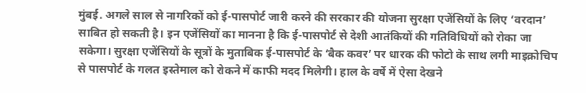मुंबई. अगले साल से नागरिकों को ई-पासपोर्ट जारी करने की सरकार की योजना सुरक्षा एजेंसियों के लिए ‘वरदान’ साबित हो सकती है। इन एजेंसियों का मानना है कि ई-पासपोर्ट से देशी आतंकियों की गतिविधियों को रोका जा सकेगा। सुरक्षा एजेंसियों के सूत्रों के मुताबिक ई-पासपोर्ट के ‘बैक कवर’ पर धारक की फोटो के साथ लगी माइक्रोचिप से पासपोर्ट के गलत इस्तेमाल को रोकने में काफी मदद मिलेगी। हाल के वर्षे में ऐसा देखने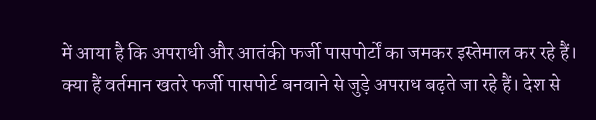में आया है कि अपराधी और आतंकी फर्जी पासपोर्टों का जमकर इस्तेमाल कर रहे हैं।
क्या हैं वर्तमान खतरे फर्जी पासपोर्ट बनवाने से जुड़े अपराध बढ़ते जा रहे हैं। देश से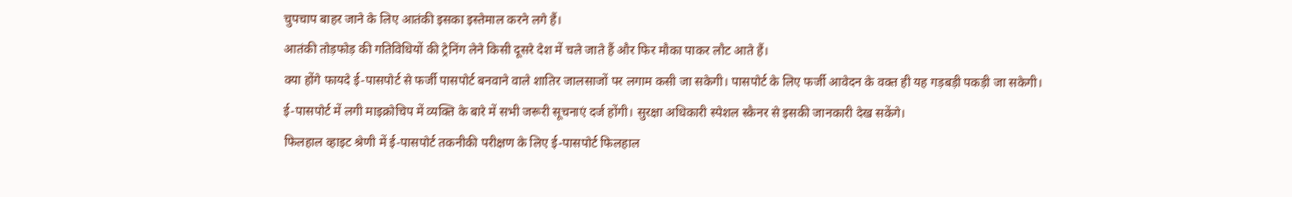चुपचाप बाहर जाने के लिए आतंकी इसका इस्तेमाल करने लगे हैं।
आतंकी तोड़फोड़ की गतिविधियों की ट्रेनिंग लेने किसी दूसरे देश में चले जाते हैं और फिर मौका पाकर लौट आते हैं।
क्या होंगे फायदे ई-पासपोर्ट से फर्जी पासपोर्ट बनवाने वाले शातिर जालसाजों पर लगाम कसी जा सकेगी। पासपोर्ट के लिए फर्जी आवेदन के वक्त ही यह गड़बड़ी पकड़ी जा सकेगी।
ई-पासपोर्ट में लगी माइक्रोचिप में व्यक्ति के बारे में सभी जरूरी सूचनाएं दर्ज होंगी। सुरक्षा अधिकारी स्पेशल स्कैनर से इसकी जानकारी देख सकेंगे।
फिलहाल व्हाइट श्रेणी में ई-पासपोर्ट तकनीकी परीक्षण के लिए ई-पासपोर्ट फिलहाल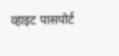व्हाइट पासपोर्ट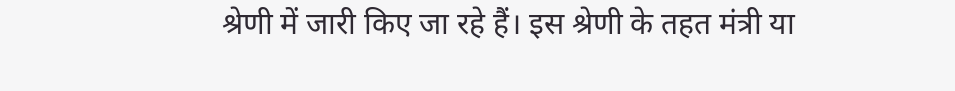श्रेणी में जारी किए जा रहे हैं। इस श्रेणी के तहत मंत्री या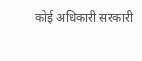कोई अधिकारी सरकारी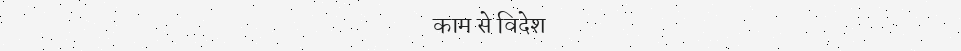काम से विदेश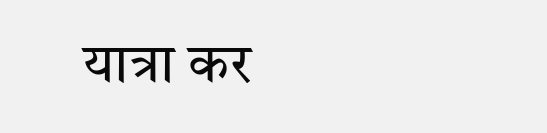यात्रा कर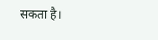सकता है।